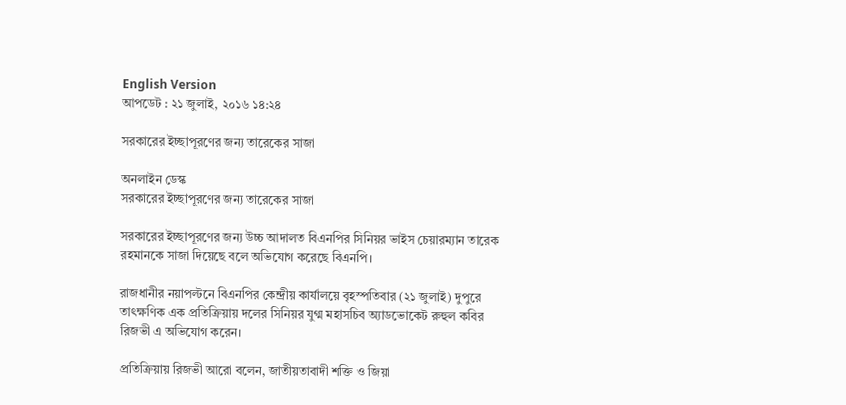English Version
আপডেট : ২১ জুলাই, ২০১৬ ১৪:২৪

সরকারের ইচ্ছাপূরণের জন্য তারেকের সাজা

অনলাইন ডেস্ক
সরকারের ইচ্ছাপূরণের জন্য তারেকের সাজা

সরকারের ইচ্ছাপূরণের জন্য উচ্চ আদালত বিএনপির সিনিয়র ভাইস চেয়ারম্যান তারেক রহমানকে সাজা দিয়েছে বলে অভিযোগ করেছে বিএনপি।

রাজধানীর নয়াপল্টনে বিএনপির কেন্দ্রীয় কার্যালয়ে বৃহস্পতিবার (২১ জুলাই) দুপুরে তাৎক্ষণিক এক প্রতিক্রিয়ায় দলের সিনিয়র যুগ্ম মহাসচিব অ্যাডভোকেট রুহুল কবির রিজভী এ অভিযোগ করেন।

প্রতিক্রিয়ায় রিজভী আরো বলেন, জাতীয়তাবাদী শক্তি ও জিয়া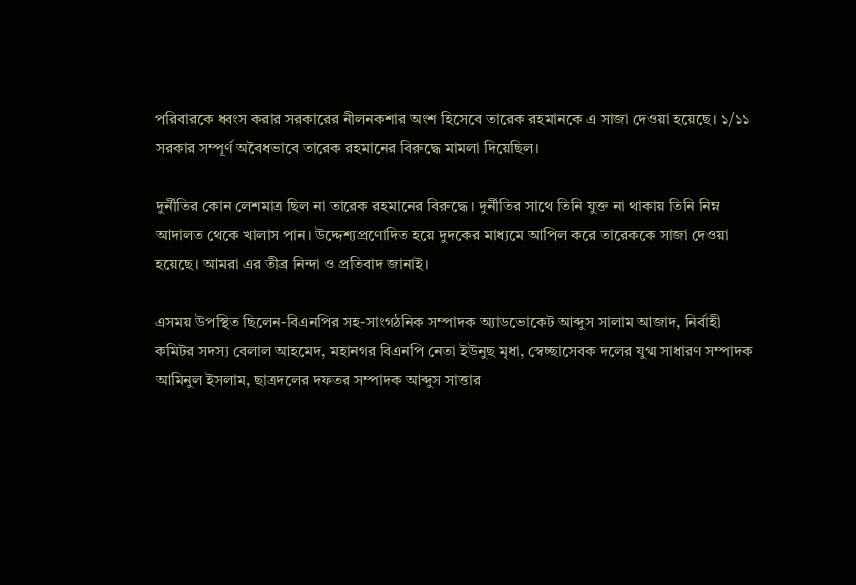পরিবারকে ধ্বংস করার সরকারের নীলনকশার অংশ হিসেবে তারেক রহমানকে এ সাজা দেওয়া হয়েছে। ১/১১ সরকার সম্পূর্ণ অবৈধভাবে তারেক রহমানের বিরুদ্ধে মামলা দিয়েছিল।

দুর্নীতির কোন লেশমাত্র ছিল না তারেক রহমানের বিরুদ্ধে। দুর্নীতির সাথে তিনি যুক্ত না থাকায় তিনি নিম্ন আদালত থেকে খালাস পান। উদ্দেশ্যপ্রণোদিত হয়ে দুদকের মাধ্যমে আপিল করে তারেককে সাজা দেওয়া হয়েছে। আমরা এর তীব্র নিন্দা ও প্রতিবাদ জানাই।

এসময় উপস্থিত ছিলেন-বিএনপির সহ-সাংগঠনিক সম্পাদক অ্যাডভোকেট আব্দুস সালাম আজাদ, নির্বাহী কমিটর সদস্য বেলাল আহমেদ, মহানগর বিএনপি নেতা ইউনুছ মৃধা, স্বেচ্ছাসেবক দলের যুগ্ম সাধারণ সম্পাদক আমিনুল ইসলাম, ছাত্রদলের দফতর সম্পাদক আব্দুস সাত্তার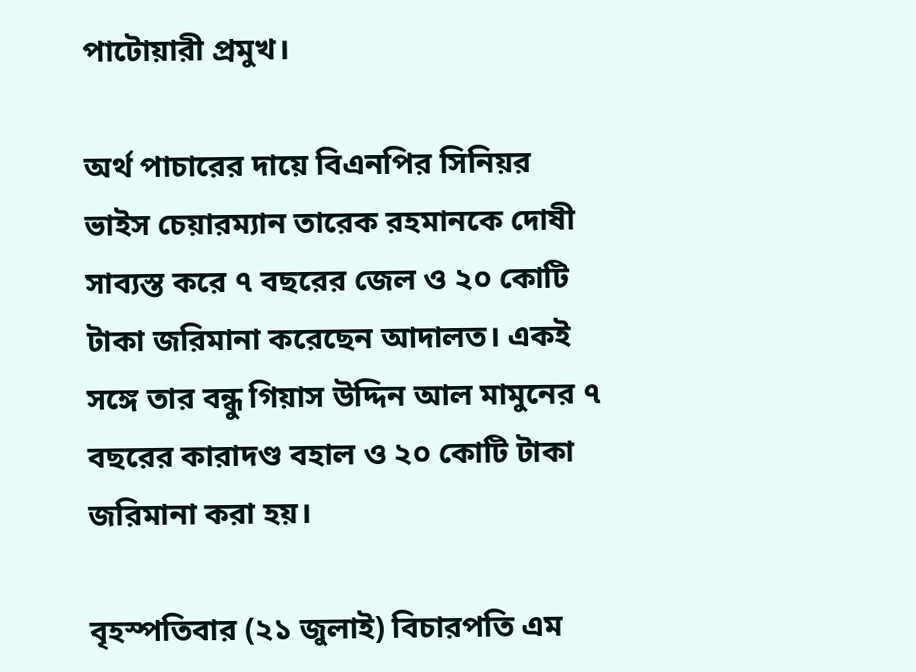পাটোয়ারী প্রমুখ।

অর্থ পাচারের দায়ে বিএনপির সিনিয়র ভাইস চেয়ারম্যান তারেক রহমানকে দোষী সাব্যস্ত করে ৭ বছরের জেল ও ২০ কোটি টাকা জরিমানা করেছেন আদালত। একই সঙ্গে তার বন্ধু গিয়াস উদ্দিন আল মামুনের ৭ বছরের কারাদণ্ড বহাল ও ২০ কোটি টাকা জরিমানা করা হয়।

বৃহস্পতিবার (২১ জুলাই) বিচারপতি এম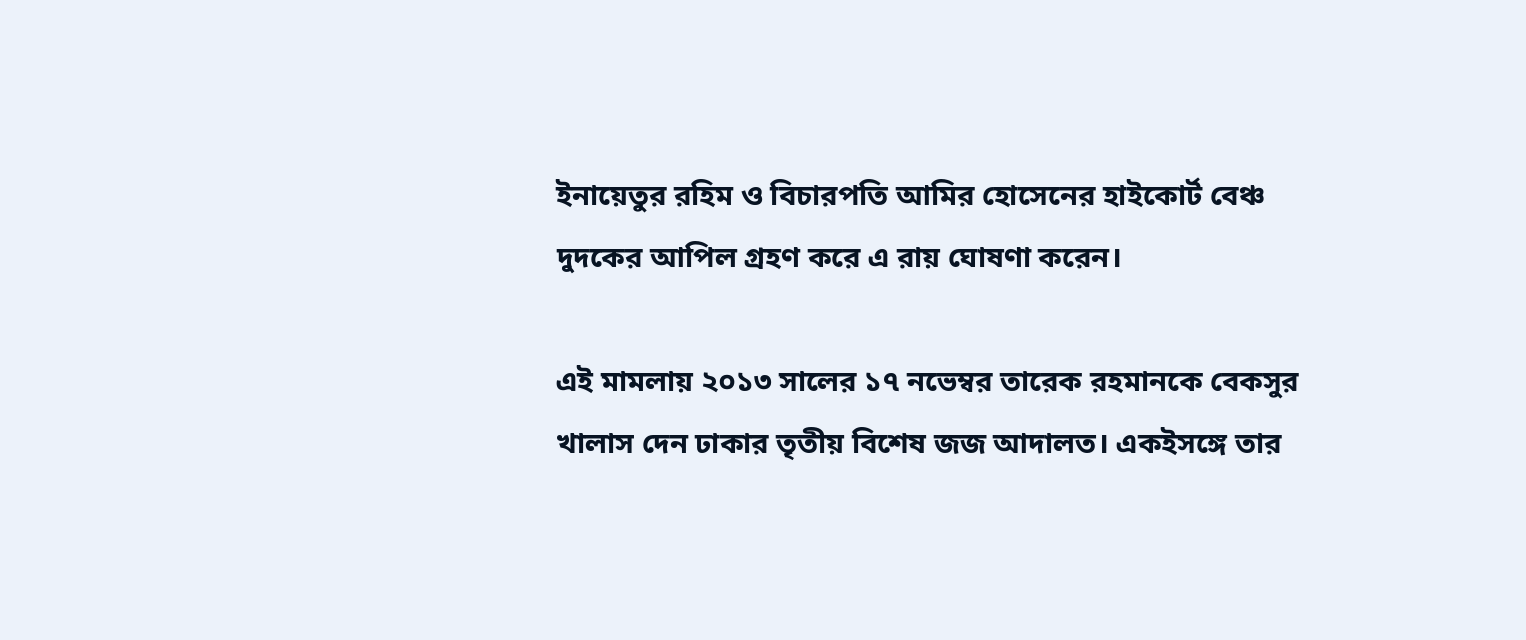ইনায়েতুর রহিম ও বিচারপতি আমির হোসেনের হাইকোর্ট বেঞ্চ দুদকের আপিল গ্রহণ করে এ রায় ঘোষণা করেন।

এই মামলায় ২০১৩ সালের ১৭ নভেম্বর তারেক রহমানকে বেকসুর খালাস দেন ঢাকার তৃতীয় বিশেষ জজ আদালত। একইসঙ্গে তার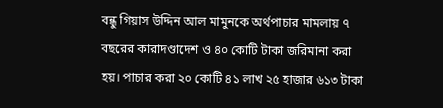বন্ধু গিয়াস উদ্দিন আল মামুনকে অর্থপাচার মামলায় ৭ বছরের কারাদণ্ডাদেশ ও ৪০ কোটি টাকা জরিমানা করা হয়। পাচার করা ২০ কোটি ৪১ লাখ ২৫ হাজার ৬১৩ টাকা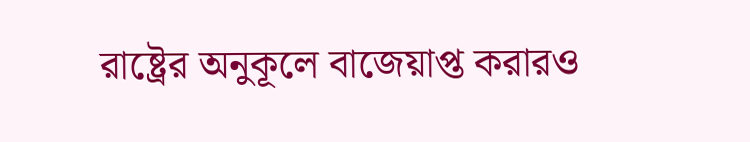রাষ্ট্রের অনুকূলে বাজেয়াপ্ত করারও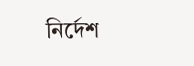নির্দেশ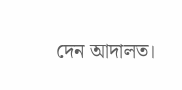দেন আদালত।